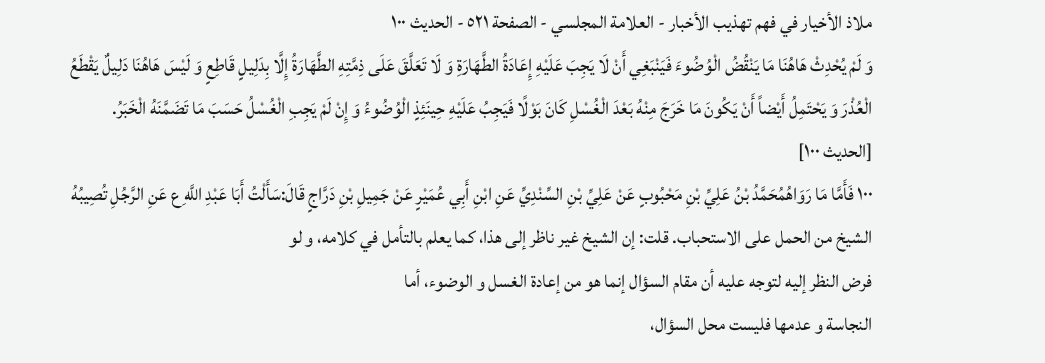ملاذ الأخيار في فهم تهذيب الأخبار - العلامة المجلسي - الصفحة ٥٢١ - الحديث ١٠٠
وَ لَمْ يُحْدِثْ هَاهُنَا مَا يَنْقُضُ الْوُضُوءَ فَيَنْبَغِي أَنْ لَا يَجِبَ عَلَيْهِ إِعَادَةُ الطَّهَارَةِ وَ لَا تَعَلَّقَ عَلَى ذِمَّتِهِ الطَّهَارَةُ إِلَّا بِدَلِيلٍ قَاطِعٍ وَ لَيْسَ هَاهُنَا دَلِيلٌ يَقْطَعُ الْعُذْرَ وَ يَحْتَمِلُ أَيْضاً أَنْ يَكُونَ مَا خَرَجَ مِنْهُ بَعْدَ الْغُسْلِ كَانَ بَوْلًا فَيَجِبُ عَلَيْهِ حِينَئِذٍ الْوُضُوءُ وَ إِنْ لَمْ يَجِبِ الْغُسْلُ حَسَبَ مَا تَضَمَّنَهُ الْخَبَرُ.
[الحديث ١٠٠]
١٠٠ فَأَمَّا مَا رَوَاهُمُحَمَّدُ بْنُ عَلِيِّ بْنِ مَحْبُوبٍ عَنْ عَلِيِّ بْنِ السِّنْدِيِّ عَنِ ابْنِ أَبِي عُمَيْرٍ عَنْ جَمِيلِ بْنِ دَرَّاجٍ قَالَ:سَأَلْتُ أَبَا عَبْدِ اللَّهِ ع عَنِ الرَّجُلِ تُصِيبُهُ
الشيخ من الحمل على الاستحباب. قلت: إن الشيخ غير ناظر إلى هذا، كما يعلم بالتأمل في كلامه، و لو
فرض النظر إليه لتوجه عليه أن مقام السؤال إنما هو من إعادة الغسل و الوضوء، أما
النجاسة و عدمها فليست محل السؤال،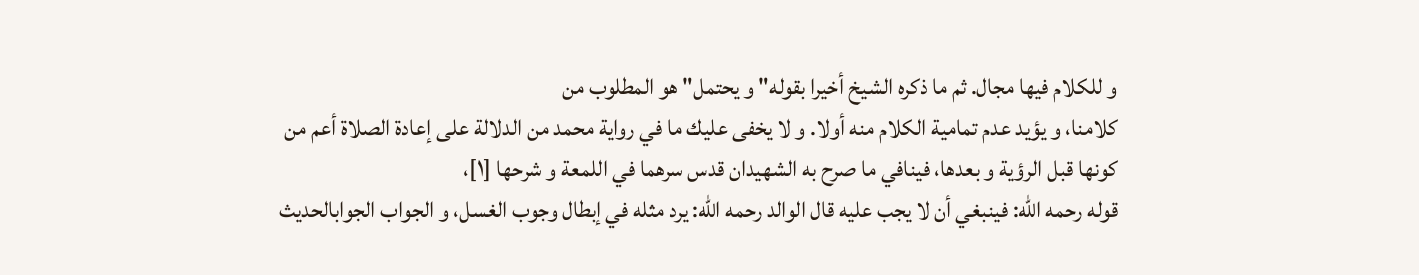و للكلام فيها مجال. ثم ما ذكره الشيخ أخيرا بقوله" و يحتمل" هو المطلوب من
كلامنا، و يؤيد عدم تمامية الكلام منه أولا. و لا يخفى عليك ما في رواية محمد من الدلالة على إعادة الصلاة أعم من
كونها قبل الرؤية و بعدها، فينافي ما صرح به الشهيدان قدس سرهما في اللمعة و شرحها [١]،
قوله رحمه الله: فينبغي أن لا يجب عليه قال الوالد رحمه الله: يرد مثله في إبطال وجوب الغسل، و الجواب الجوابالحديث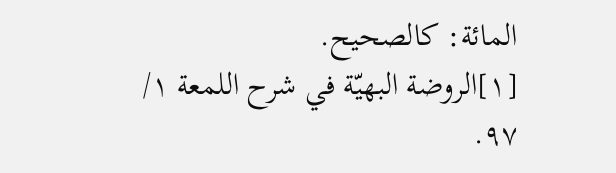المائة: كالصحيح.
[١]الروضة البهيّة في شرح اللمعة ١/ ٩٧.